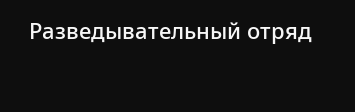Разведывательный отряд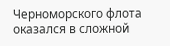Черноморского флота оказался в сложной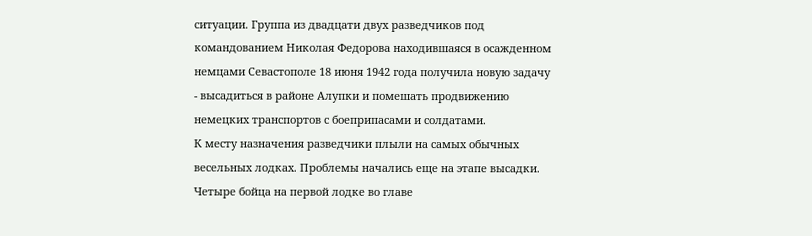ситуации. Группа из двадцати двух разведчиков под командованием Николая Федорова находившаяся в осажденном немцами Севастополе 18 июня 1942 года получила новую задачу - высадиться в районе Алупки и помешать продвижению немецких транспортов с боеприпасами и солдатами.
К месту назначения разведчики плыли на самых обычных весельных лодках. Проблемы начались еще на этапе высадки. Четыре бойца на первой лодке во главе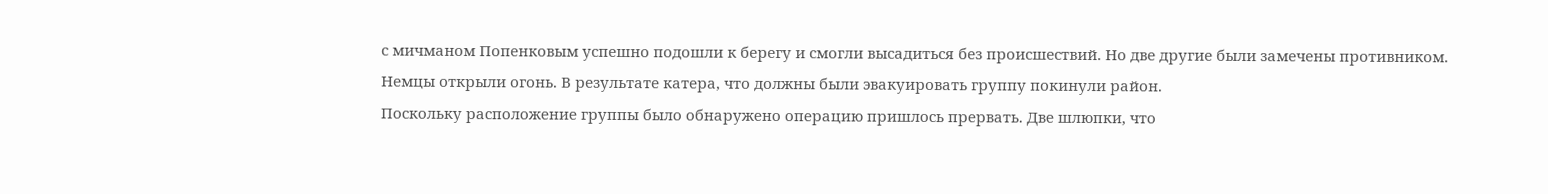с мичманом Попенковым успешно подошли к берегу и смогли высадиться без происшествий. Но две другие были замечены противником. Немцы открыли огонь. В результате катера, что должны были эвакуировать группу покинули район.
Поскольку расположение группы было обнаружено операцию пришлось прервать. Две шлюпки, что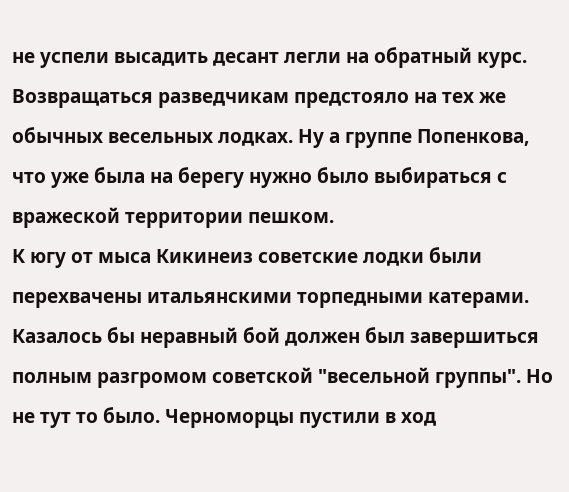не успели высадить десант легли на обратный курс. Возвращаться разведчикам предстояло на тех же обычных весельных лодках. Ну а группе Попенкова, что уже была на берегу нужно было выбираться с вражеской территории пешком.
К югу от мыса Кикинеиз советские лодки были перехвачены итальянскими торпедными катерами. Казалось бы неравный бой должен был завершиться полным разгромом советской "весельной группы". Но не тут то было. Черноморцы пустили в ход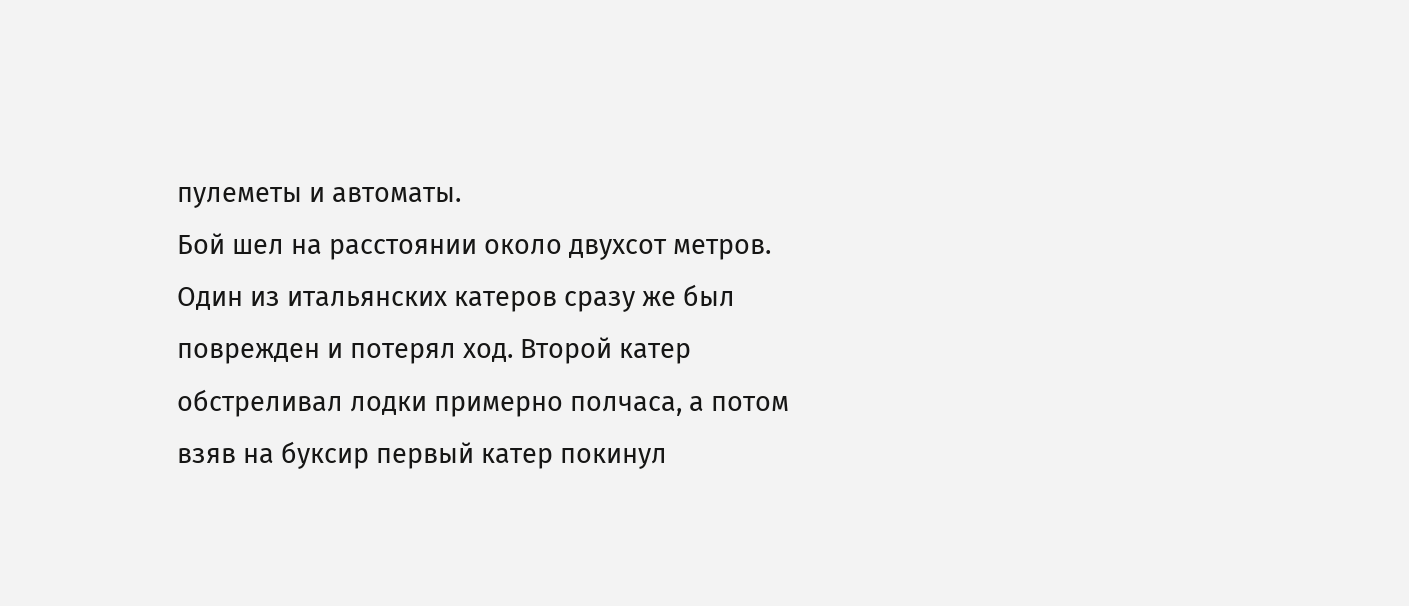пулеметы и автоматы.
Бой шел на расстоянии около двухсот метров. Один из итальянских катеров сразу же был поврежден и потерял ход. Второй катер обстреливал лодки примерно полчаса, а потом взяв на буксир первый катер покинул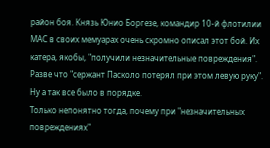район боя. Князь Юнио Боргезе, командир 10-й флотилии МАС в своих мемуарах очень скромно описал этот бой. Их катера, якобы, "получили незначительные повреждения". Разве что "сержант Пасколо потерял при этом левую руку". Ну а так все было в порядке.
Только непонятно тогда, почему при "незначительных повреждениях"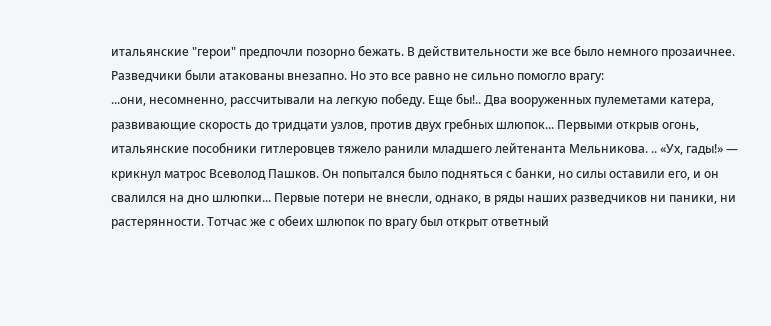итальянские "герои" предпочли позорно бежать. В действительности же все было немного прозаичнее. Разведчики были атакованы внезапно. Но это все равно не сильно помогло врагу:
...они, несомненно, рассчитывали на легкую победу. Еще бы!.. Два вооруженных пулеметами катера, развивающие скорость до тридцати узлов, против двух гребных шлюпок... Первыми открыв огонь, итальянские пособники гитлеровцев тяжело ранили младшего лейтенанта Мельникова. .. «Ух, гады!» — крикнул матрос Всеволод Пашков. Он попытался было подняться с банки, но силы оставили его, и он свалился на дно шлюпки... Первые потери не внесли, однако, в ряды наших разведчиков ни паники, ни растерянности. Тотчас же с обеих шлюпок по врагу был открыт ответный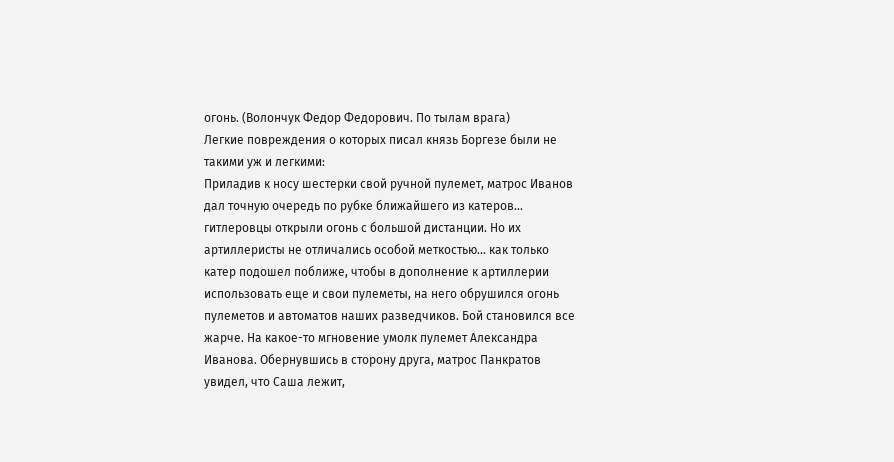огонь. (Волончук Федор Федорович. По тылам врага)
Легкие повреждения о которых писал князь Боргезе были не такими уж и легкими:
Приладив к носу шестерки свой ручной пулемет, матрос Иванов дал точную очередь по рубке ближайшего из катеров... гитлеровцы открыли огонь с большой дистанции. Но их артиллеристы не отличались особой меткостью... как только катер подошел поближе, чтобы в дополнение к артиллерии использовать еще и свои пулеметы, на него обрушился огонь пулеметов и автоматов наших разведчиков. Бой становился все жарче. На какое-то мгновение умолк пулемет Александра Иванова. Обернувшись в сторону друга, матрос Панкратов увидел, что Саша лежит,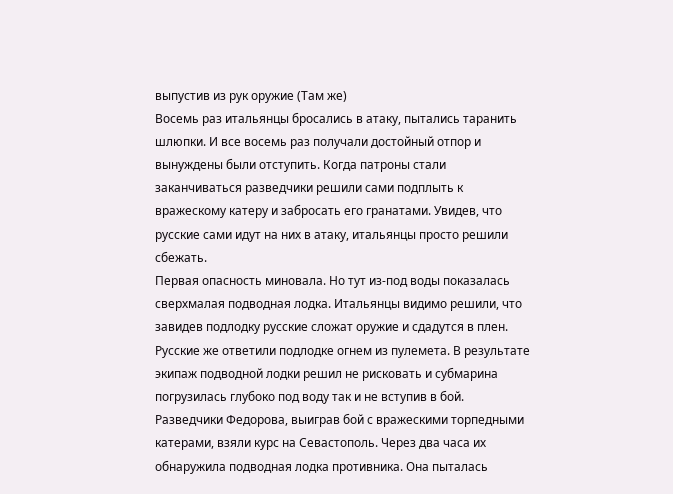выпустив из рук оружие (Там же)
Восемь раз итальянцы бросались в атаку, пытались таранить шлюпки. И все восемь раз получали достойный отпор и вынуждены были отступить. Когда патроны стали заканчиваться разведчики решили сами подплыть к вражескому катеру и забросать его гранатами. Увидев, что русские сами идут на них в атаку, итальянцы просто решили сбежать.
Первая опасность миновала. Но тут из-под воды показалась сверхмалая подводная лодка. Итальянцы видимо решили, что завидев подлодку русские сложат оружие и сдадутся в плен. Русские же ответили подлодке огнем из пулемета. В результате экипаж подводной лодки решил не рисковать и субмарина погрузилась глубоко под воду так и не вступив в бой.
Разведчики Федорова, выиграв бой с вражескими торпедными катерами, взяли курс на Севастополь. Через два часа их обнаружила подводная лодка противника. Она пыталась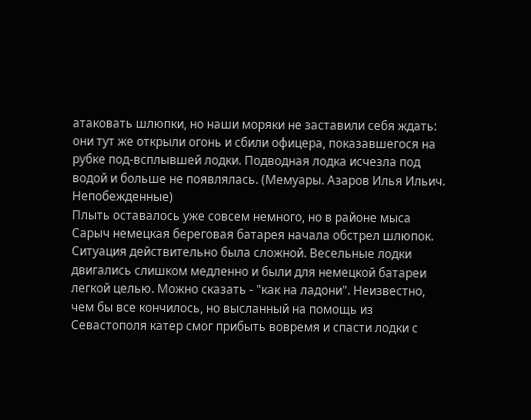атаковать шлюпки, но наши моряки не заставили себя ждать: они тут же открыли огонь и сбили офицера, показавшегося на рубке под-всплывшей лодки. Подводная лодка исчезла под водой и больше не появлялась. (Мемуары. Азаров Илья Ильич. Непобежденные)
Плыть оставалось уже совсем немного, но в районе мыса Сарыч немецкая береговая батарея начала обстрел шлюпок.
Ситуация действительно была сложной. Весельные лодки двигались слишком медленно и были для немецкой батареи легкой целью. Можно сказать - "как на ладони". Неизвестно, чем бы все кончилось, но высланный на помощь из Севастополя катер смог прибыть вовремя и спасти лодки с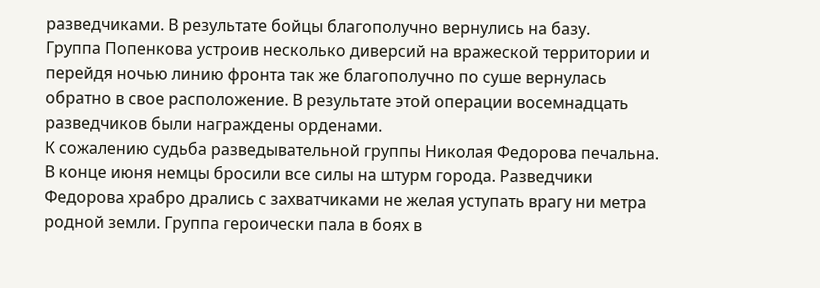разведчиками. В результате бойцы благополучно вернулись на базу.
Группа Попенкова устроив несколько диверсий на вражеской территории и перейдя ночью линию фронта так же благополучно по суше вернулась обратно в свое расположение. В результате этой операции восемнадцать разведчиков были награждены орденами.
К сожалению судьба разведывательной группы Николая Федорова печальна. В конце июня немцы бросили все силы на штурм города. Разведчики Федорова храбро дрались с захватчиками не желая уступать врагу ни метра родной земли. Группа героически пала в боях в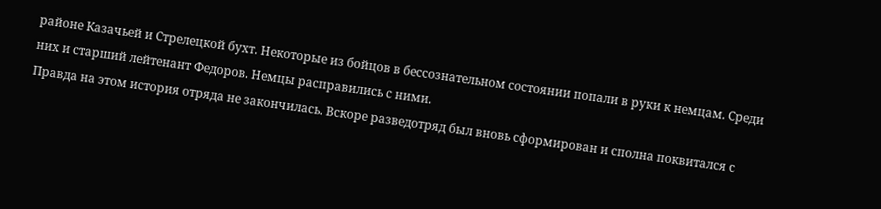районе Казачьей и Стрелецкой бухт. Некоторые из бойцов в бессознательном состоянии попали в руки к немцам. Среди них и старший лейтенант Федоров. Немцы расправились с ними.
Правда на этом история отряда не закончилась. Вскоре разведотряд был вновь сформирован и сполна поквитался с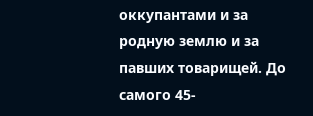оккупантами и за родную землю и за павших товарищей. До самого 45-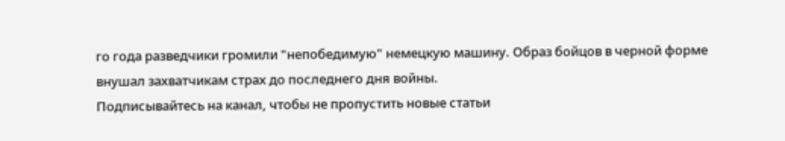го года разведчики громили "непобедимую" немецкую машину. Образ бойцов в черной форме внушал захватчикам страх до последнего дня войны.
Подписывайтесь на канал, чтобы не пропустить новые статьи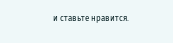и ставьте нравится.